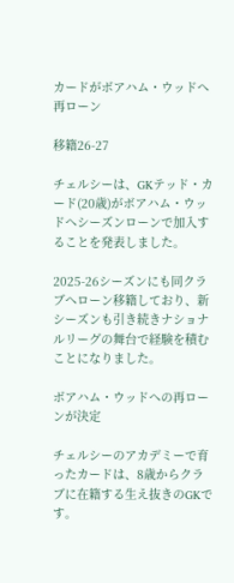カードがボアハム・ウッドへ再ローン

移籍26-27

チェルシーは、GKテッド・カード(20歳)がボアハム・ウッドへシーズンローンで加入することを発表しました。

2025-26シーズンにも同クラブへローン移籍しており、新シーズンも引き続きナショナルリーグの舞台で経験を積むことになりました。

ボアハム・ウッドへの再ローンが決定

チェルシーのアカデミーで育ったカードは、8歳からクラブに在籍する生え抜きのGKです。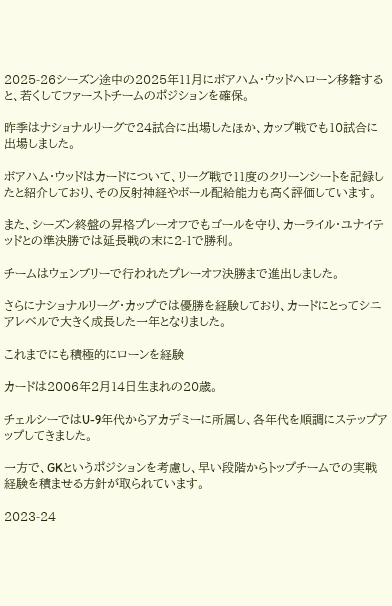2025-26シーズン途中の2025年11月にボアハム・ウッドへローン移籍すると、若くしてファーストチームのポジションを確保。

昨季はナショナルリーグで24試合に出場したほか、カップ戦でも10試合に出場しました。

ボアハム・ウッドはカードについて、リーグ戦で11度のクリーンシートを記録したと紹介しており、その反射神経やボール配給能力も高く評価しています。

また、シーズン終盤の昇格プレーオフでもゴールを守り、カーライル・ユナイテッドとの準決勝では延長戦の末に2-1で勝利。

チームはウェンブリーで行われたプレーオフ決勝まで進出しました。

さらにナショナルリーグ・カップでは優勝を経験しており、カードにとってシニアレベルで大きく成長した一年となりました。

これまでにも積極的にローンを経験

カードは2006年2月14日生まれの20歳。

チェルシーではU-9年代からアカデミーに所属し、各年代を順調にステップアップしてきました。

一方で、GKというポジションを考慮し、早い段階からトップチームでの実戦経験を積ませる方針が取られています。

2023-24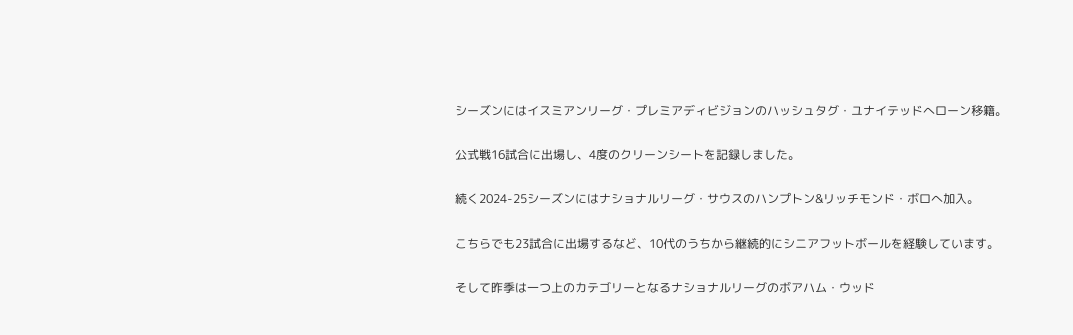シーズンにはイスミアンリーグ・プレミアディビジョンのハッシュタグ・ユナイテッドへローン移籍。

公式戦16試合に出場し、4度のクリーンシートを記録しました。

続く2024-25シーズンにはナショナルリーグ・サウスのハンプトン&リッチモンド・ボロへ加入。

こちらでも23試合に出場するなど、10代のうちから継続的にシニアフットボールを経験しています。

そして昨季は一つ上のカテゴリーとなるナショナルリーグのボアハム・ウッド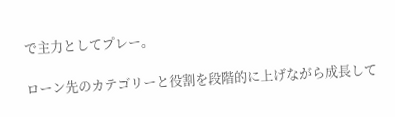で主力としてプレー。

ローン先のカテゴリーと役割を段階的に上げながら成長して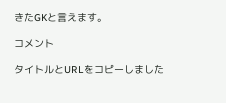きたGKと言えます。

コメント

タイトルとURLをコピーしました